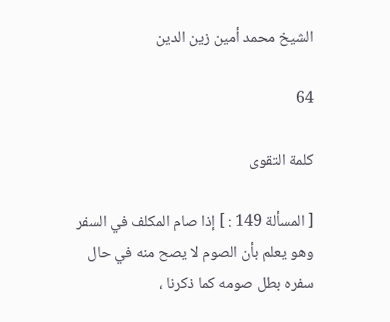الشيخ محمد أمين زين الدين

64

كلمة التقوى

[ المسألة 149 : ] إذا صام المكلف في السفر وهو يعلم بأن الصوم لا يصح منه في حال سفره بطل صومه كما ذكرنا ،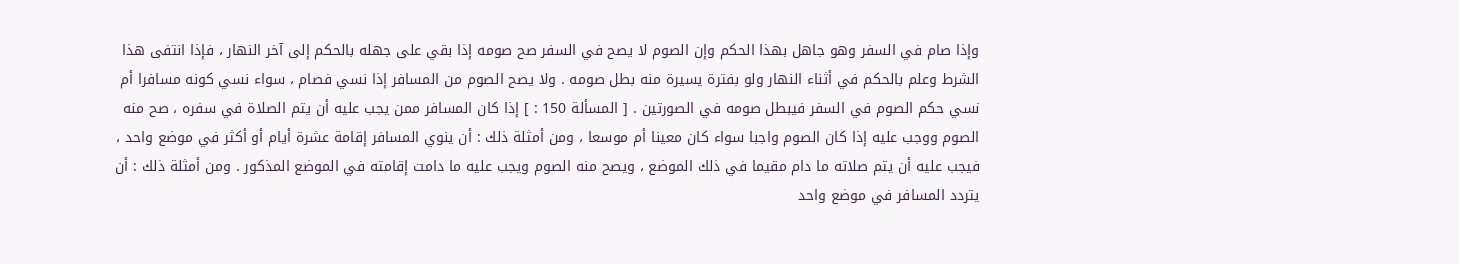وإذا صام في السفر وهو جاهل بهذا الحكم وإن الصوم لا يصح في السفر صح صومه إذا بقي على جهله بالحكم إلى آخر النهار ، فإذا انتفى هذا الشرط وعلم بالحكم في أثناء النهار ولو بفترة يسيرة منه بطل صومه . ولا يصح الصوم من المسافر إذا نسي فصام ، سواء نسي كونه مسافرا أم نسي حكم الصوم في السفر فيبطل صومه في الصورتين . [ المسألة 150 : ] إذا كان المسافر ممن يجب عليه أن يتم الصلاة في سفره ، صح منه الصوم ووجب عليه إذا كان الصوم واجبا سواء كان معينا أم موسعا ، ومن أمثلة ذلك : أن ينوي المسافر إقامة عشرة أيام أو أكثر في موضع واحد ، فيجب عليه أن يتم صلاته ما دام مقيما في ذلك الموضع ، ويصح منه الصوم ويجب عليه ما دامت إقامته في الموضع المذكور . ومن أمثلة ذلك : أن يتردد المسافر في موضع واحد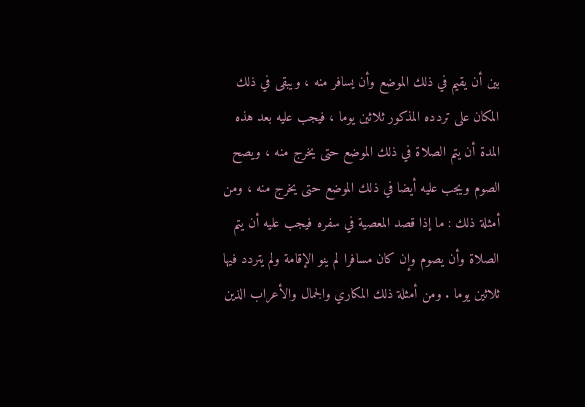بين أن يقيم في ذلك الموضع وأن يسافر منه ، ويبقى في ذلك المكان على تردده المذكور ثلاثين يوما ، فيجب عليه بعد هذه المدة أن يتم الصلاة في ذلك الموضع حتى يخرج منه ، ويصح الصوم ويجب عليه أيضا في ذلك الموضع حتى يخرج منه ، ومن أمثلة ذلك : ما إذا قصد المعصية في سفره فيجب عليه أن يتم الصلاة وأن يصوم وإن كان مسافرا لم ينو الإقامة ولم يتردد فيها ثلاثين يوما . ومن أمثلة ذلك المكاري والجمال والأعراب الذين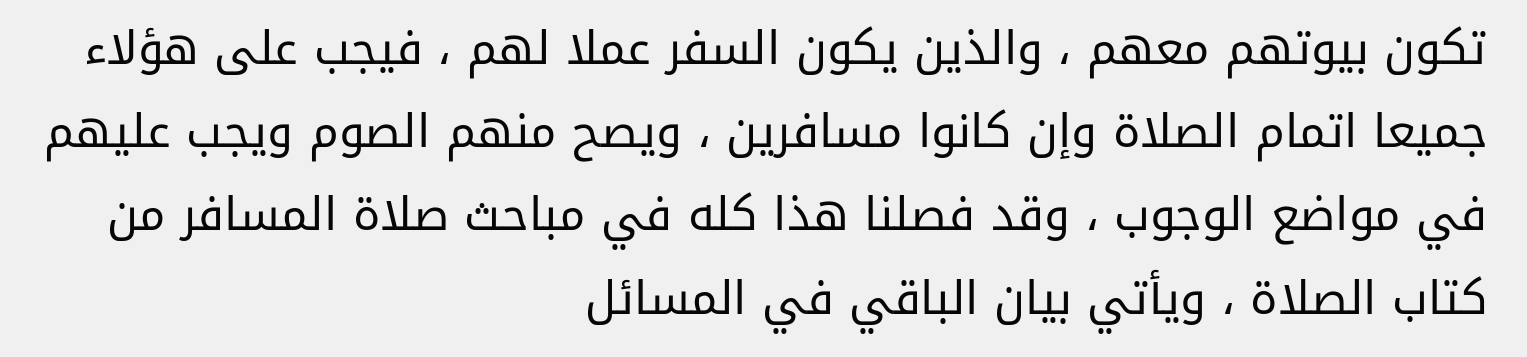تكون بيوتهم معهم ، والذين يكون السفر عملا لهم ، فيجب على هؤلاء جميعا اتمام الصلاة وإن كانوا مسافرين ، ويصح منهم الصوم ويجب عليهم في مواضع الوجوب ، وقد فصلنا هذا كله في مباحث صلاة المسافر من كتاب الصلاة ، ويأتي بيان الباقي في المسائل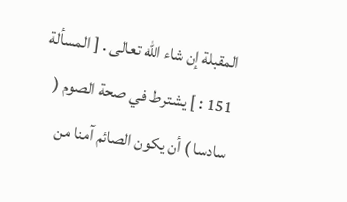المقبلة إن شاء الله تعالى . [ المسألة 151 : ] يشترط في صحة الصوم ( سادسا ) أن يكون الصائم آمنا من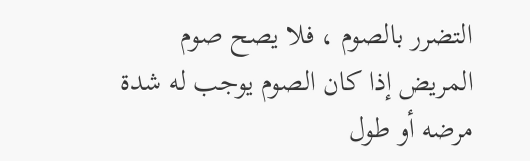التضرر بالصوم ، فلا يصح صوم المريض إذا كان الصوم يوجب له شدة مرضه أو طول